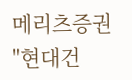메리츠증권 "현대건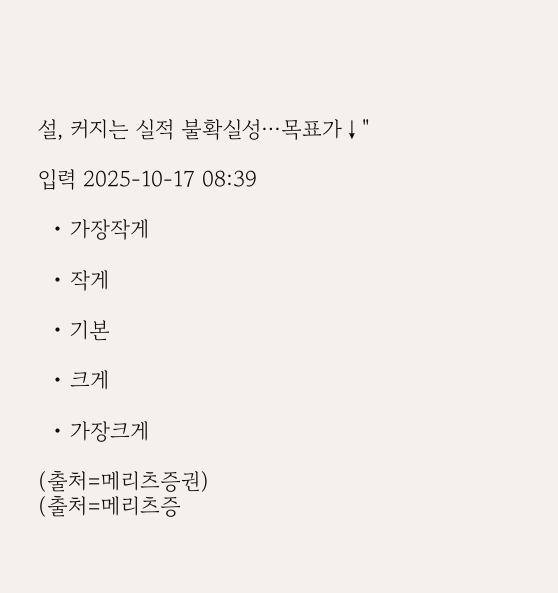설, 커지는 실적 불확실성⋯목표가↓"

입력 2025-10-17 08:39

  • 가장작게

  • 작게

  • 기본

  • 크게

  • 가장크게

(출처=메리츠증권)
(출처=메리츠증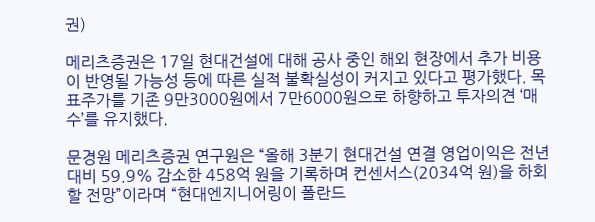권)

메리츠증권은 17일 현대건설에 대해 공사 중인 해외 현장에서 추가 비용이 반영될 가능성 등에 따른 실적 불확실성이 커지고 있다고 평가했다. 목표주가를 기존 9만3000원에서 7만6000원으로 하향하고 투자의견 ‘매수’를 유지했다.

문경원 메리츠증권 연구원은 “올해 3분기 현대건설 연결 영업이익은 전년 대비 59.9% 감소한 458억 원을 기록하며 컨센서스(2034억 원)을 하회할 전망”이라며 “현대엔지니어링이 폴란드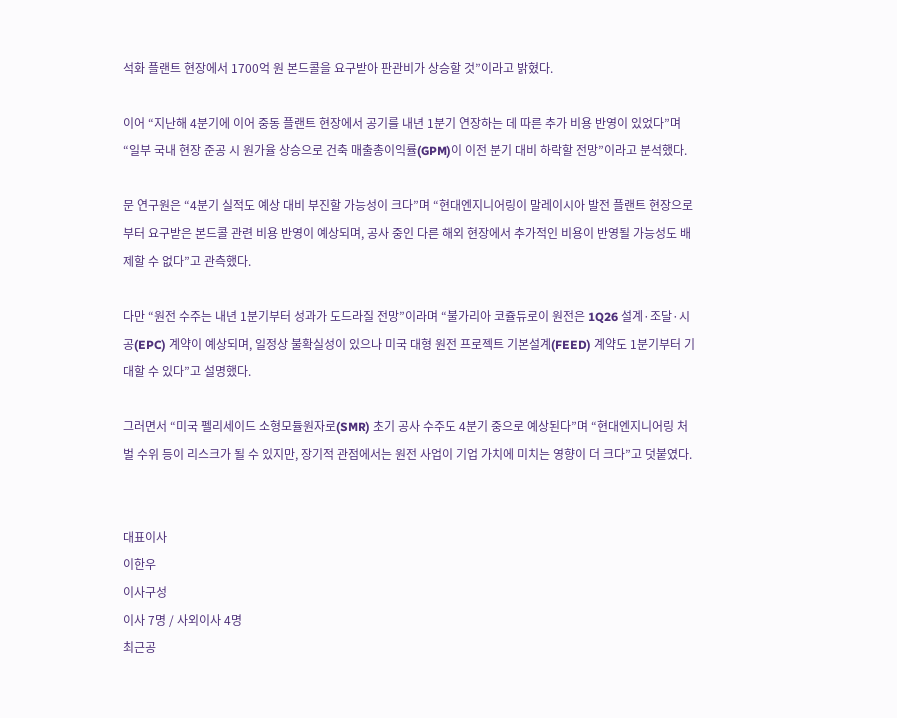석화 플랜트 현장에서 1700억 원 본드콜을 요구받아 판관비가 상승할 것”이라고 밝혔다.

이어 “지난해 4분기에 이어 중동 플랜트 현장에서 공기를 내년 1분기 연장하는 데 따른 추가 비용 반영이 있었다”며 “일부 국내 현장 준공 시 원가율 상승으로 건축 매출총이익률(GPM)이 이전 분기 대비 하락할 전망”이라고 분석했다.

문 연구원은 “4분기 실적도 예상 대비 부진할 가능성이 크다”며 “현대엔지니어링이 말레이시아 발전 플랜트 현장으로부터 요구받은 본드콜 관련 비용 반영이 예상되며, 공사 중인 다른 해외 현장에서 추가적인 비용이 반영될 가능성도 배제할 수 없다”고 관측했다.

다만 “원전 수주는 내년 1분기부터 성과가 도드라질 전망”이라며 “불가리아 코쥴듀로이 원전은 1Q26 설계·조달·시공(EPC) 계약이 예상되며, 일정상 불확실성이 있으나 미국 대형 원전 프로젝트 기본설계(FEED) 계약도 1분기부터 기대할 수 있다”고 설명했다.

그러면서 “미국 펠리세이드 소형모듈원자로(SMR) 초기 공사 수주도 4분기 중으로 예상된다”며 “현대엔지니어링 처벌 수위 등이 리스크가 될 수 있지만, 장기적 관점에서는 원전 사업이 기업 가치에 미치는 영향이 더 크다”고 덧붙였다.


대표이사
이한우
이사구성
이사 7명 / 사외이사 4명
최근공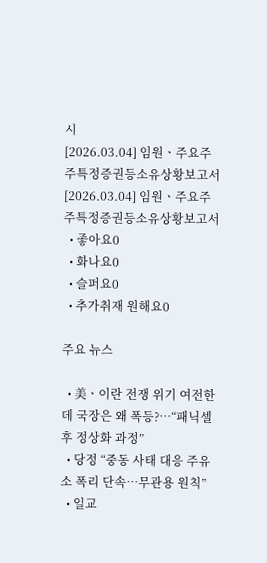시
[2026.03.04] 임원ㆍ주요주주특정증권등소유상황보고서
[2026.03.04] 임원ㆍ주요주주특정증권등소유상황보고서
  • 좋아요0
  • 화나요0
  • 슬퍼요0
  • 추가취재 원해요0

주요 뉴스

  • 美ㆍ이란 전쟁 위기 여전한데 국장은 왜 폭등?⋯“패닉셀 후 정상화 과정”
  • 당정 “중동 사태 대응 주유소 폭리 단속…무관용 원칙”
  • 일교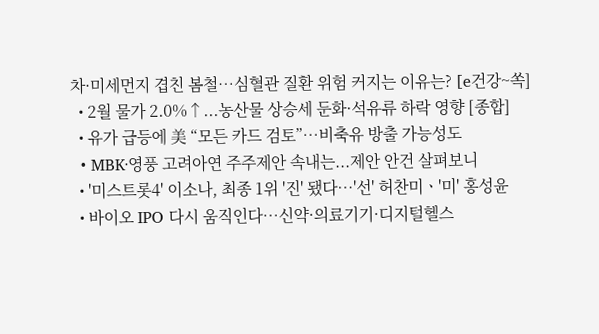차·미세먼지 겹친 봄철…심혈관 질환 위험 커지는 이유는? [e건강~쏙]
  • 2월 물가 2.0%↑...농산물 상승세 둔화·석유류 하락 영향 [종합]
  • 유가 급등에 美 “모든 카드 검토”…비축유 방출 가능성도
  • MBK·영풍 고려아연 주주제안 속내는...제안 안건 살펴보니
  • '미스트롯4' 이소나, 최종 1위 '진' 됐다⋯'선' 허찬미ㆍ'미' 홍성윤
  • 바이오 IPO 다시 움직인다…신약·의료기기·디지털헬스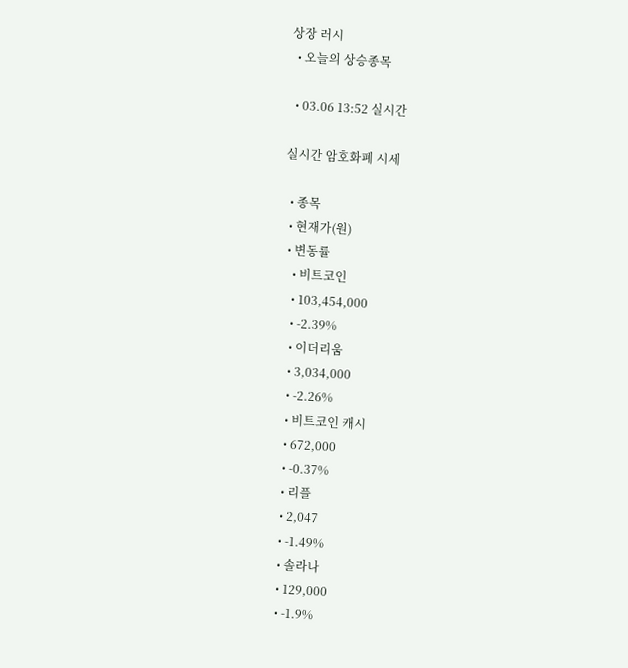상장 러시
  • 오늘의 상승종목

  • 03.06 13:52 실시간

실시간 암호화폐 시세

  • 종목
  • 현재가(원)
  • 변동률
    • 비트코인
    • 103,454,000
    • -2.39%
    • 이더리움
    • 3,034,000
    • -2.26%
    • 비트코인 캐시
    • 672,000
    • -0.37%
    • 리플
    • 2,047
    • -1.49%
    • 솔라나
    • 129,000
    • -1.9%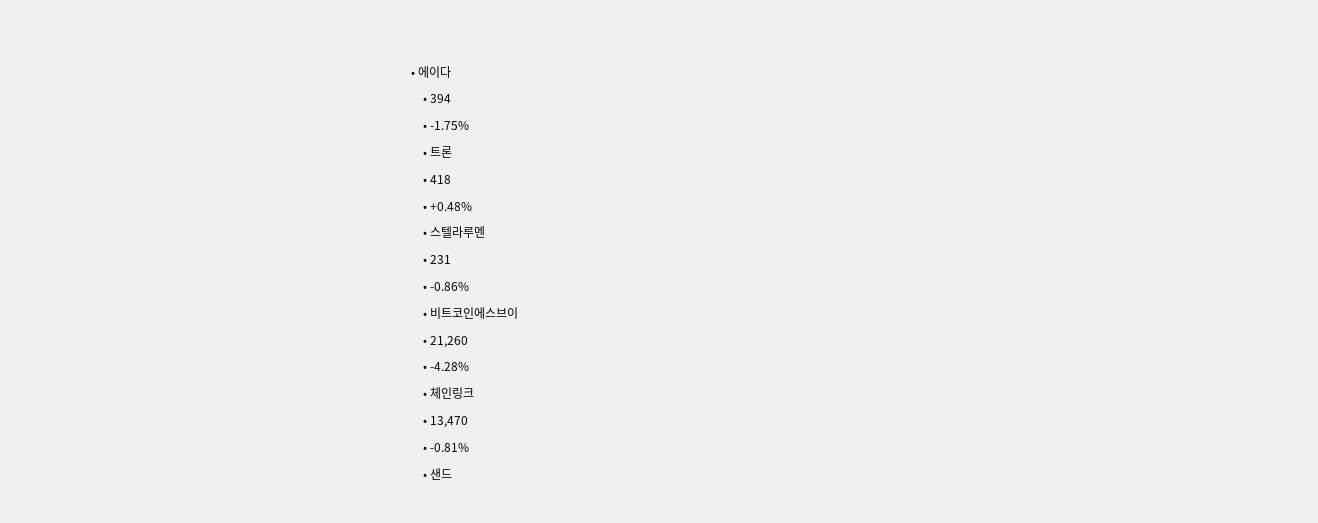• 에이다
    • 394
    • -1.75%
    • 트론
    • 418
    • +0.48%
    • 스텔라루멘
    • 231
    • -0.86%
    • 비트코인에스브이
    • 21,260
    • -4.28%
    • 체인링크
    • 13,470
    • -0.81%
    • 샌드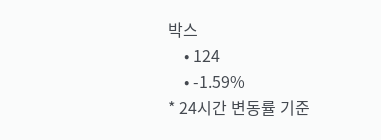박스
    • 124
    • -1.59%
* 24시간 변동률 기준